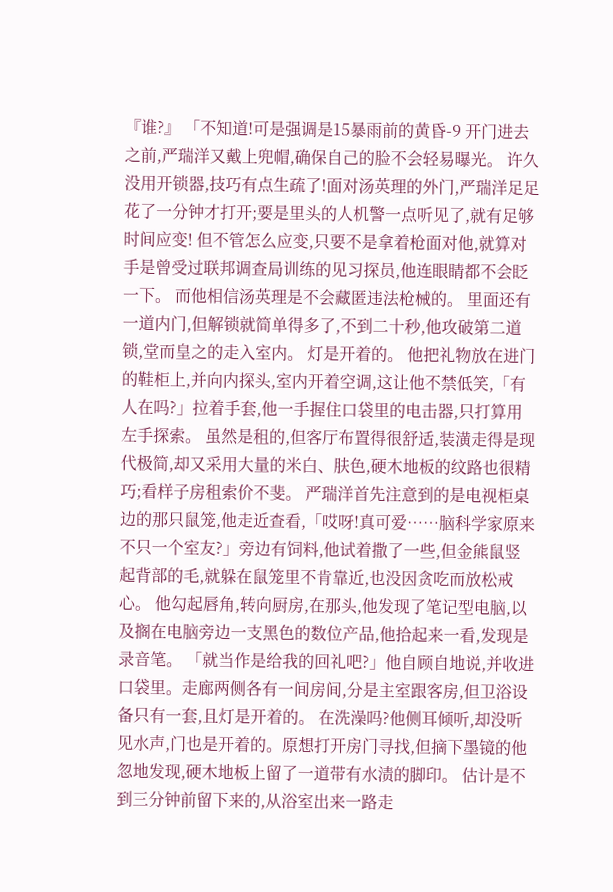『谁?』 「不知道!可是强调是15暴雨前的黄昏-9 开门进去之前,严瑞洋又戴上兜帽,确保自己的脸不会轻易曝光。 许久没用开锁器,技巧有点生疏了!面对汤英理的外门,严瑞洋足足花了一分钟才打开;要是里头的人机警一点听见了,就有足够时间应变! 但不管怎么应变,只要不是拿着枪面对他,就算对手是曾受过联邦调查局训练的见习探员,他连眼睛都不会眨一下。 而他相信汤英理是不会藏匿违法枪械的。 里面还有一道内门,但解锁就简单得多了,不到二十秒,他攻破第二道锁,堂而皇之的走入室内。 灯是开着的。 他把礼物放在进门的鞋柜上,并向内探头,室内开着空调,这让他不禁低笑,「有人在吗?」拉着手套,他一手握住口袋里的电击器,只打算用左手探索。 虽然是租的,但客厅布置得很舒适,装潢走得是现代极简,却又采用大量的米白、肤色,硬木地板的纹路也很精巧;看样子房租索价不斐。 严瑞洋首先注意到的是电视柜桌边的那只鼠笼,他走近查看,「哎呀!真可爱……脑科学家原来不只一个室友?」旁边有饲料,他试着撒了一些,但金熊鼠竖起背部的毛,就躲在鼠笼里不肯靠近,也没因贪吃而放松戒心。 他勾起唇角,转向厨房,在那头,他发现了笔记型电脑,以及搁在电脑旁边一支黑色的数位产品,他拾起来一看,发现是录音笔。 「就当作是给我的回礼吧?」他自顾自地说,并收进口袋里。走廊两侧各有一间房间,分是主室跟客房,但卫浴设备只有一套,且灯是开着的。 在洗澡吗?他侧耳倾听,却没听见水声,门也是开着的。原想打开房门寻找,但摘下墨镜的他忽地发现,硬木地板上留了一道带有水渍的脚印。 估计是不到三分钟前留下来的,从浴室出来一路走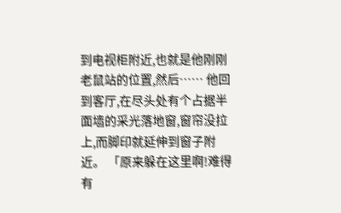到电视柜附近,也就是他刚刚老鼠站的位置,然后…… 他回到客厅,在尽头处有个占据半面墙的采光落地窗,窗帘没拉上,而脚印就延伸到窗子附近。 「原来躲在这里啊!难得有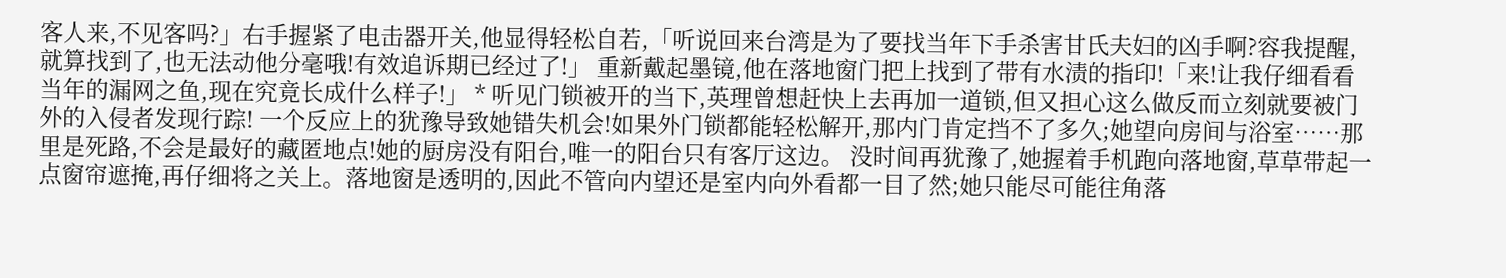客人来,不见客吗?」右手握紧了电击器开关,他显得轻松自若,「听说回来台湾是为了要找当年下手杀害甘氏夫妇的凶手啊?容我提醒,就算找到了,也无法动他分毫哦!有效追诉期已经过了!」 重新戴起墨镜,他在落地窗门把上找到了带有水渍的指印!「来!让我仔细看看当年的漏网之鱼,现在究竟长成什么样子!」 * 听见门锁被开的当下,英理曾想赶快上去再加一道锁,但又担心这么做反而立刻就要被门外的入侵者发现行踪! 一个反应上的犹豫导致她错失机会!如果外门锁都能轻松解开,那内门肯定挡不了多久;她望向房间与浴室……那里是死路,不会是最好的藏匿地点!她的厨房没有阳台,唯一的阳台只有客厅这边。 没时间再犹豫了,她握着手机跑向落地窗,草草带起一点窗帘遮掩,再仔细将之关上。落地窗是透明的,因此不管向内望还是室内向外看都一目了然;她只能尽可能往角落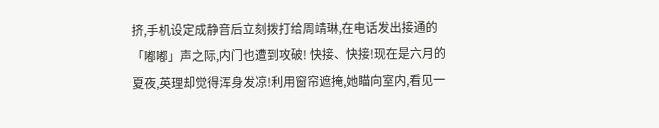挤,手机设定成静音后立刻拨打给周靖琳,在电话发出接通的「嘟嘟」声之际,内门也遭到攻破! 快接、快接!现在是六月的夏夜,英理却觉得浑身发凉!利用窗帘遮掩,她瞄向室内,看见一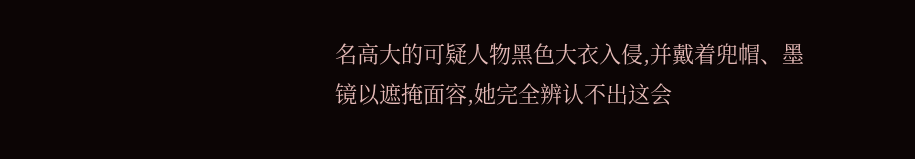名高大的可疑人物黑色大衣入侵,并戴着兜帽、墨镜以遮掩面容,她完全辨认不出这会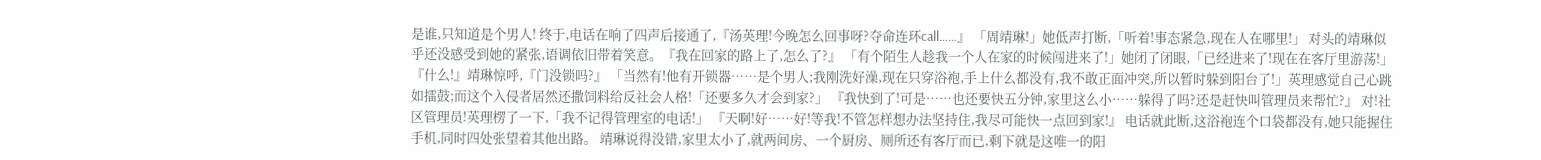是谁,只知道是个男人! 终于,电话在响了四声后接通了,『汤英理!今晚怎么回事呀?夺命连环call……』 「周靖琳!」她低声打断,「听着!事态紧急,现在人在哪里!」 对头的靖琳似乎还没感受到她的紧张,语调依旧带着笑意。『我在回家的路上了,怎么了?』 「有个陌生人趁我一个人在家的时候闯进来了!」她闭了闭眼,「已经进来了!现在在客厅里游荡!」 『什么!』靖琳惊呼,『门没锁吗?』 「当然有!他有开锁器……是个男人;我刚洗好澡,现在只穿浴袍,手上什么都没有,我不敢正面冲突,所以暂时躲到阳台了!」英理感觉自己心跳如擂鼓;而这个入侵者居然还撒饲料给反社会人格!「还要多久才会到家?」 『我快到了!可是……也还要快五分钟,家里这么小……躲得了吗?还是赶快叫管理员来帮忙?』 对!社区管理员!英理楞了一下,「我不记得管理室的电话!」 『天啊!好……好!等我!不管怎样想办法坚持住,我尽可能快一点回到家!』 电话就此断,这浴袍连个口袋都没有,她只能握住手机,同时四处张望着其他出路。 靖琳说得没错,家里太小了,就两间房、一个厨房、厕所还有客厅而已,剩下就是这唯一的阳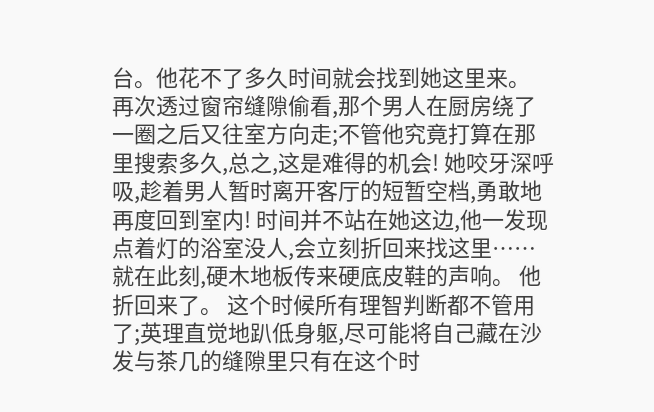台。他花不了多久时间就会找到她这里来。 再次透过窗帘缝隙偷看,那个男人在厨房绕了一圈之后又往室方向走;不管他究竟打算在那里搜索多久,总之,这是难得的机会! 她咬牙深呼吸,趁着男人暂时离开客厅的短暂空档,勇敢地再度回到室内! 时间并不站在她这边,他一发现点着灯的浴室没人,会立刻折回来找这里……就在此刻,硬木地板传来硬底皮鞋的声响。 他折回来了。 这个时候所有理智判断都不管用了;英理直觉地趴低身躯,尽可能将自己藏在沙发与茶几的缝隙里只有在这个时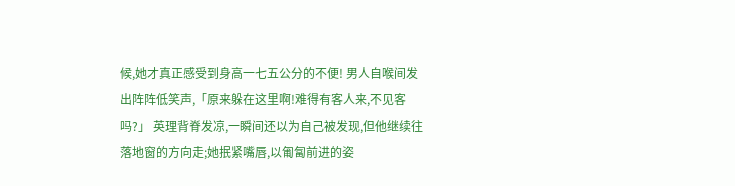候,她才真正感受到身高一七五公分的不便! 男人自喉间发出阵阵低笑声,「原来躲在这里啊!难得有客人来,不见客吗?」 英理背脊发凉,一瞬间还以为自己被发现,但他继续往落地窗的方向走;她抿紧嘴唇,以匍匐前进的姿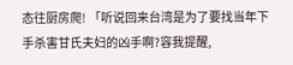态往厨房爬! 「听说回来台湾是为了要找当年下手杀害甘氏夫妇的凶手啊?容我提醒,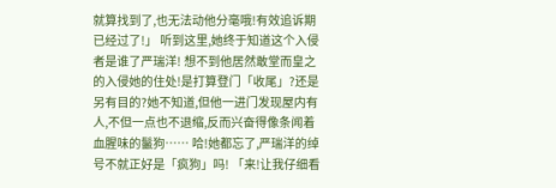就算找到了,也无法动他分毫哦!有效追诉期已经过了!」 听到这里,她终于知道这个入侵者是谁了严瑞洋! 想不到他居然敢堂而皇之的入侵她的住处!是打算登门「收尾」?还是另有目的?她不知道,但他一进门发现屋内有人,不但一点也不退缩,反而兴奋得像条闻着血腥味的鬣狗…… 哈!她都忘了,严瑞洋的绰号不就正好是「疯狗」吗! 「来!让我仔细看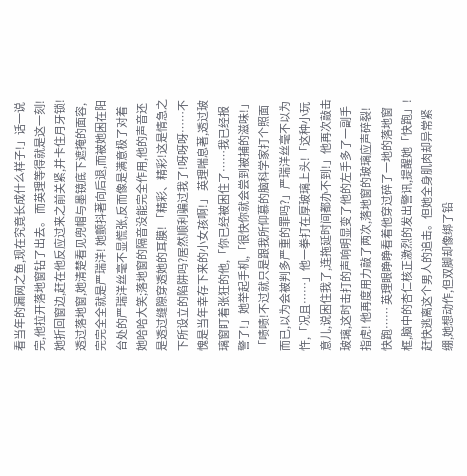看当年的漏网之鱼,现在究竟长成什么样子!」话一说完,他拉开落地窗钻了出去。 而英理等得就是这一刻! 她折回窗边,赶在他反应过来之前关紧,并卡住月牙锁!透过落地窗,她清楚看见兜帽与墨镜底下遮掩的面容,完完全全就是严瑞洋! 她颤抖著向后退,而被她困在阳台处的严瑞洋丝毫不显慌张,反而像是满意极了对着她哈哈大笑;落地窗的隔音没能完全作用,他的声音还是透过缝隙穿透她的耳膜! 「精彩、精彩!这是情急之下所设立的陷阱吗?居然顺利骗过我了!呀呀呀……不愧是当年幸存下来的小女孩啊!」 英理喘息著,透过玻璃窗盯着张狂的他,「你已经被困住了……我已经报警了!」她举起手机,「很快你就会尝到被捕的滋味!」 「啧啧!不过就只是跟我所仰慕的脑科学家打个照面而已,以为会被判多严重的罪吗?」严瑞洋丝毫不以为忤,「况且……」他一拳打在厚玻璃上头!「这种小玩意儿,说困住我了,连拖延时间都办不到!」他再次敲击玻璃,这时击打的声响明显变了他的左手多了一副手指虎! 他再度用力敲了两次,落地窗的玻璃应声碎裂! 快跑…… 英理眼睁睁看着他穿过碎了一地的落地窗框,脑中的杏仁核正激烈的发出警讯,提醒她「快跑」!赶快逃离这个男人的追击。但她全身肌肉却异常紧绷,她想动作,但双脚却像绑了铅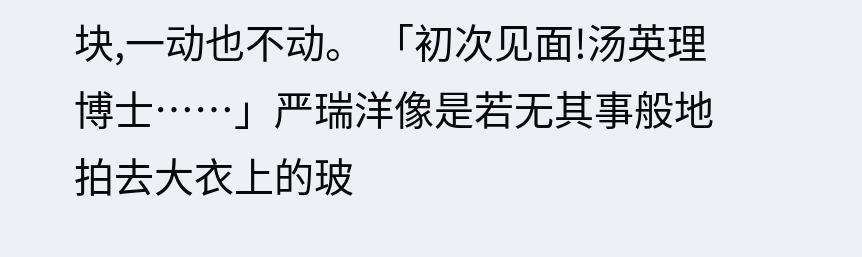块,一动也不动。 「初次见面!汤英理博士……」严瑞洋像是若无其事般地拍去大衣上的玻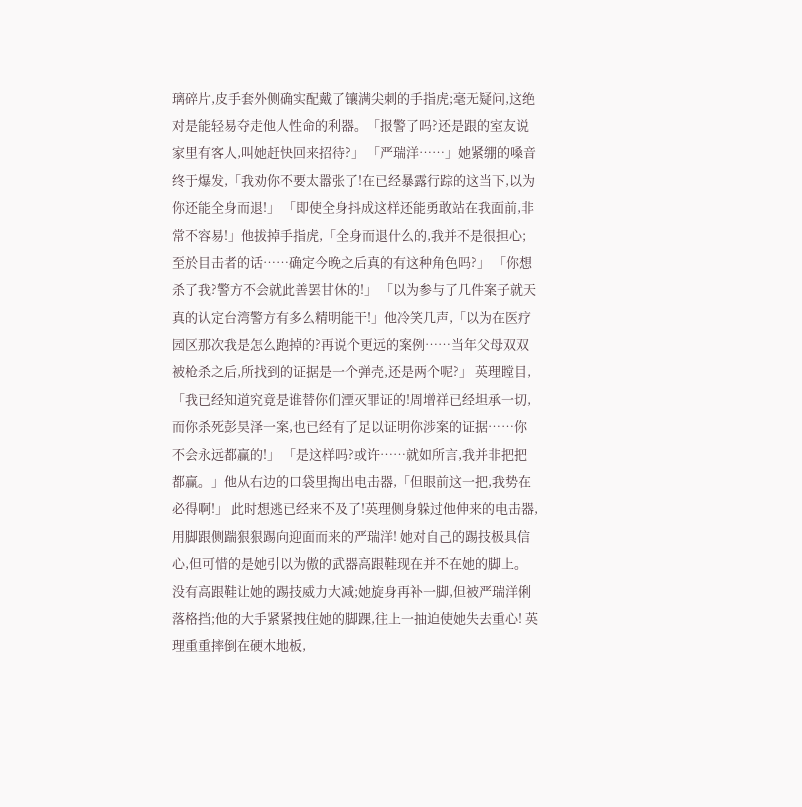璃碎片,皮手套外侧确实配戴了镶满尖刺的手指虎;毫无疑问,这绝对是能轻易夺走他人性命的利器。「报警了吗?还是跟的室友说家里有客人,叫她赶快回来招待?」 「严瑞洋……」她紧绷的嗓音终于爆发,「我劝你不要太嚣张了!在已经暴露行踪的这当下,以为你还能全身而退!」 「即使全身抖成这样还能勇敢站在我面前,非常不容易!」他拔掉手指虎,「全身而退什么的,我并不是很担心;至於目击者的话……确定今晚之后真的有这种角色吗?」 「你想杀了我?警方不会就此善罢甘休的!」 「以为参与了几件案子就天真的认定台湾警方有多么精明能干!」他冷笑几声,「以为在医疗园区那次我是怎么跑掉的?再说个更远的案例……当年父母双双被枪杀之后,所找到的证据是一个弹壳,还是两个呢?」 英理瞠目,「我已经知道究竟是谁替你们湮灭罪证的!周增祥已经坦承一切,而你杀死彭昊泽一案,也已经有了足以证明你涉案的证据……你不会永远都赢的!」 「是这样吗?或许……就如所言,我并非把把都赢。」他从右边的口袋里掏出电击器,「但眼前这一把,我势在必得啊!」 此时想逃已经来不及了!英理侧身躲过他伸来的电击器,用脚跟侧踹狠狠踢向迎面而来的严瑞洋! 她对自己的踢技极具信心,但可惜的是她引以为傲的武器高跟鞋现在并不在她的脚上。 没有高跟鞋让她的踢技威力大减;她旋身再补一脚,但被严瑞洋俐落格挡;他的大手紧紧拽住她的脚踝,往上一抽迫使她失去重心! 英理重重摔倒在硬木地板,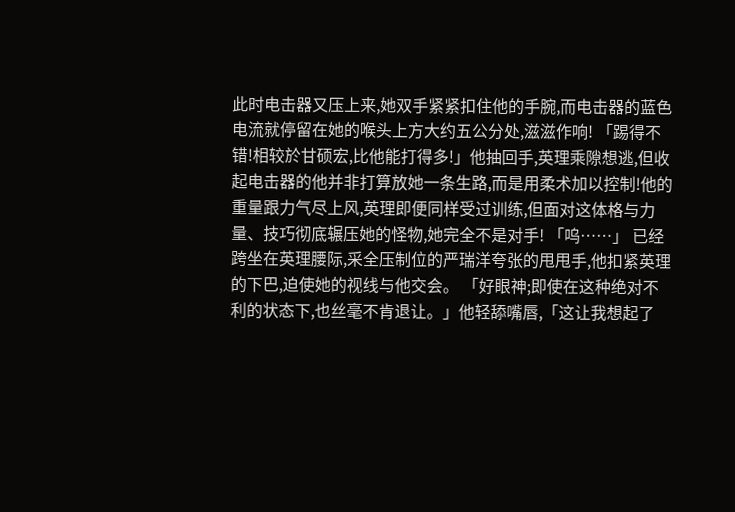此时电击器又压上来,她双手紧紧扣住他的手腕,而电击器的蓝色电流就停留在她的喉头上方大约五公分处,滋滋作响! 「踢得不错!相较於甘硕宏,比他能打得多!」他抽回手,英理乘隙想逃,但收起电击器的他并非打算放她一条生路,而是用柔术加以控制!他的重量跟力气尽上风,英理即便同样受过训练,但面对这体格与力量、技巧彻底辗压她的怪物,她完全不是对手! 「呜……」 已经跨坐在英理腰际,采全压制位的严瑞洋夸张的甩甩手,他扣紧英理的下巴,迫使她的视线与他交会。 「好眼神;即使在这种绝对不利的状态下,也丝毫不肯退让。」他轻舔嘴唇,「这让我想起了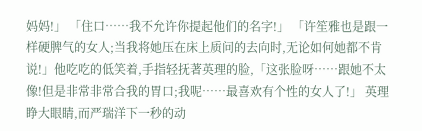妈妈!」 「住口……我不允许你提起他们的名字!」 「许笙雅也是跟一样硬脾气的女人;当我将她压在床上质问的去向时,无论如何她都不肯说!」他吃吃的低笑着,手指轻抚著英理的脸,「这张脸呀……跟她不太像!但是非常非常合我的胃口;我呢……最喜欢有个性的女人了!」 英理睁大眼睛,而严瑞洋下一秒的动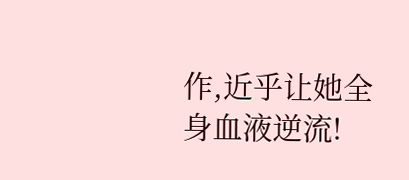作,近乎让她全身血液逆流!